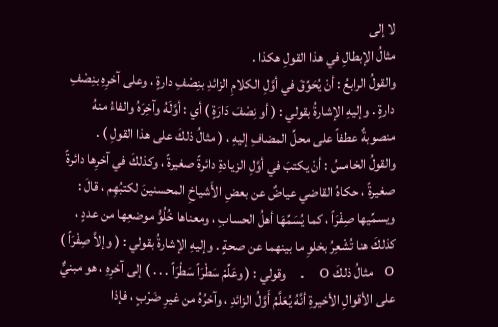لا إلى
مثالُ الإبطالِ في هذا القولِ هكذا .
والقولُ الرابعُ : أنْ يُحَوِّقَ في أوَّلِ الكلامِ الزائدِ بنِصْفِ دارةٍ ، وعلى آخرِهِ بنِصْفِ دارةٍ . وإليهِ الإشارةُ بقولي : ( أو نِصْفَ دَارَةٍ ) أي : أوَّلَهُ وآخِرَهُ والفاءُ منهُ منصوبةٌ عطفاً على محلِّ المضافِ إليهِ ، ( مثالُ ذلكَ على هذا القولِ ) .
والقولُ الخامسُ : أنْ يكتبَ في أوَّلِ الزيادةِ دائرةً صغيرةً ، وكذلكَ في آخرِها دائرةً صغيرةً ، حكاهُ القاضي عياضٌ عن بعضِ الأَشياخِ المحسنينَ لكتبُهِم ، قالَ : ويسمِّيها صِفْرَاً ، كما يُسَمِّهَا أهلُ الحسابِ ، ومعناها خُلُوُّ موضعِها من عددٍ ، كذلكَ هنا تُشْعِرُ بخلوِ ما بينهما عن صحةٍ . وإليهِ الإشارةُ بقولي : ( وإلاَّ صِفْرَاً ) o مثالُ ذلكَ o . وقولي : ( وعَلِّمْ سَطْرَاً سَطْرَاً . . . ) إلى آخرِهِ ، هو مبنيٌّ على الأقوالِ الأخيرةِ أنَّهُ يُعَلَّمُ أَوَّلُ الزائدِ ، وآخرُهُ من غيرِ ضَرْبٍ ، فإذا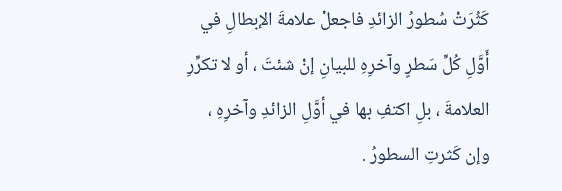كَثُرَتْ سُطورُ الزائدِ فاجعلْ علامةَ الإبطالِ في أَوَّلِ كُلِّ سَطرٍ وآخرِهِ للبيانِ إنْ شئتَ ، أو لا تكرِّرِ العلامةَ ، بلِ اكتفِ بها في أوَّلِ الزائدِ وآخرِهِ ، وإن كَثرتِ السطورُ .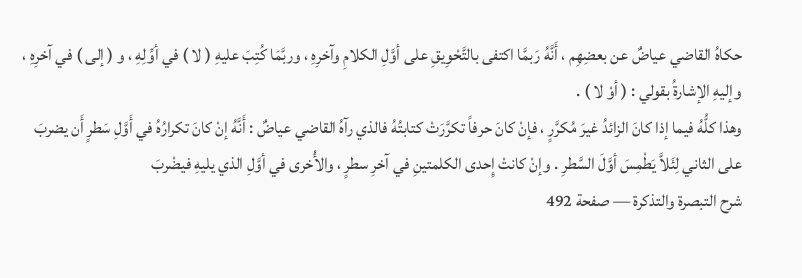حكاهُ القاضي عياضٌ عن بعضِهِم ، أَنَّهُ رَبمَّا اكتفى بالتَّحْوِيقِ على أوَّلِ الكلامِ وآخرِهِ ، وربَّمَا كُتِبَ عليهِ ( لا ) في أوِّلِهِ ، و ( إلى ) في آخرِهِ ، وإليهِ الإشارةُ بقولي : ( أوْ لا ) .
وهذا كلُّهُ فيما إذا كانَ الزائدُ غيرَ مُكرَّرٍ ، فإنْ كانَ حرفاً تكرَّرَتْ كتابتُهُ فالذي رآهُ القاضي عياضٌ : أَنَّهُ إنْ كانَ تكرارُهُ في أَوَّلِ سَطرٍ أَن يضربَ على الثاني لِئَلاَّ يَطْمِسَ أوَّلَ السَّطرِ . وإنْ كانتْ إِحدى الكلمتينِ في آخرِ سطرٍ ، والأُخرى في أوَّلِ الذي يليهِ فيضْربَ
شرح التبصرة والتذكرة — صفحة 492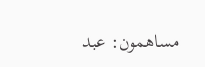مساهمون: عبد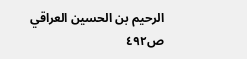الرحيم بن الحسين العراقي
ص٤٩٢